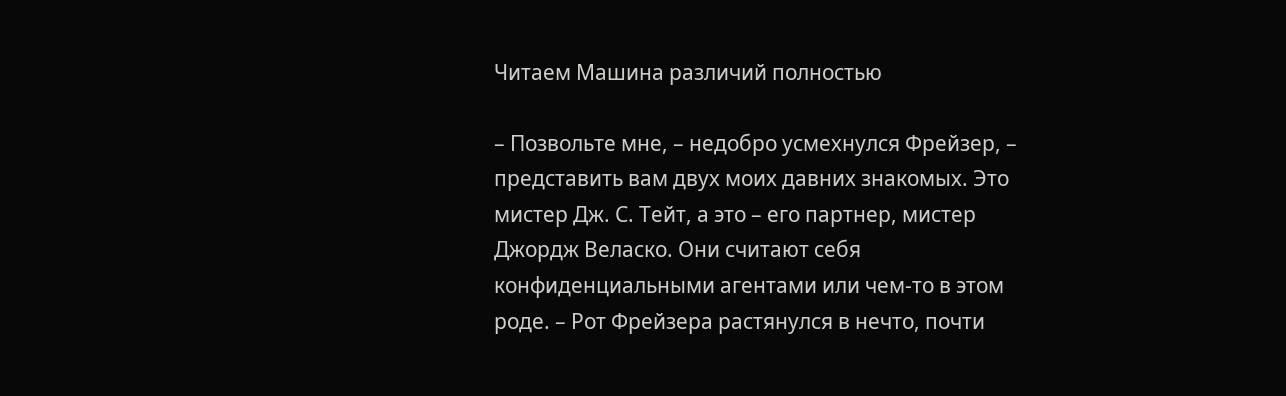Читаем Машина различий полностью

– Позвольте мне, – недобро усмехнулся Фрейзер, – представить вам двух моих давних знакомых. Это мистер Дж. С. Тейт, а это – его партнер, мистер Джордж Веласко. Они считают себя конфиденциальными агентами или чем-то в этом роде. – Рот Фрейзера растянулся в нечто, почти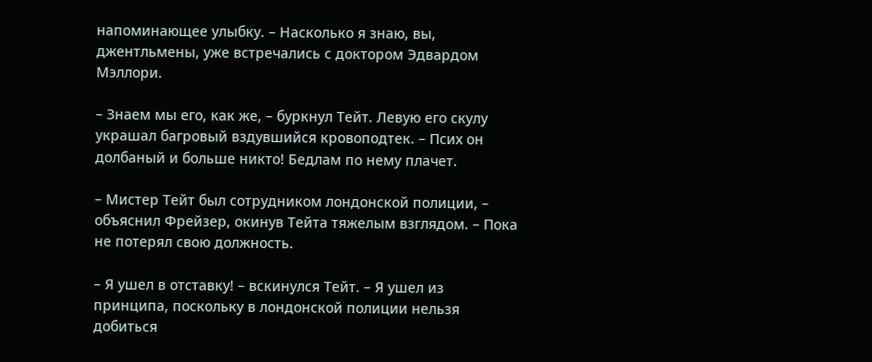напоминающее улыбку. – Насколько я знаю, вы, джентльмены, уже встречались с доктором Эдвардом Мэллори.

– Знаем мы его, как же, – буркнул Тейт. Левую его скулу украшал багровый вздувшийся кровоподтек. – Псих он долбаный и больше никто! Бедлам по нему плачет.

– Мистер Тейт был сотрудником лондонской полиции, – объяснил Фрейзер, окинув Тейта тяжелым взглядом. – Пока не потерял свою должность.

– Я ушел в отставку! – вскинулся Тейт. – Я ушел из принципа, поскольку в лондонской полиции нельзя добиться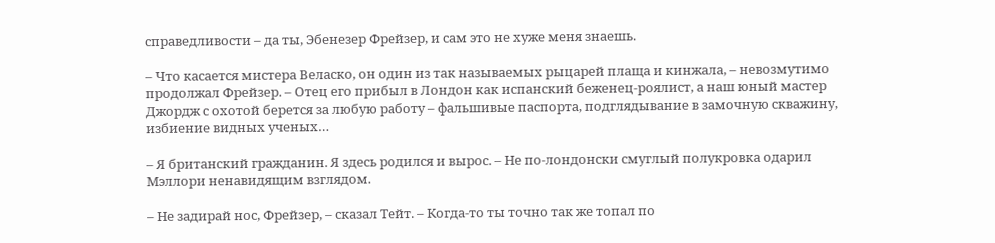справедливости – да ты, Эбенезер Фрейзер, и сам это не хуже меня знаешь.

– Что касается мистера Веласко, он один из так называемых рыцарей плаща и кинжала, – невозмутимо продолжал Фрейзер. – Отец его прибыл в Лондон как испанский беженец-роялист, а наш юный мастер Джордж с охотой берется за любую работу – фальшивые паспорта, подглядывание в замочную скважину, избиение видных ученых…

– Я британский гражданин. Я здесь родился и вырос. – Не по-лондонски смуглый полукровка одарил Мэллори ненавидящим взглядом.

– Не задирай нос, Фрейзер, – сказал Тейт. – Когда-то ты точно так же топал по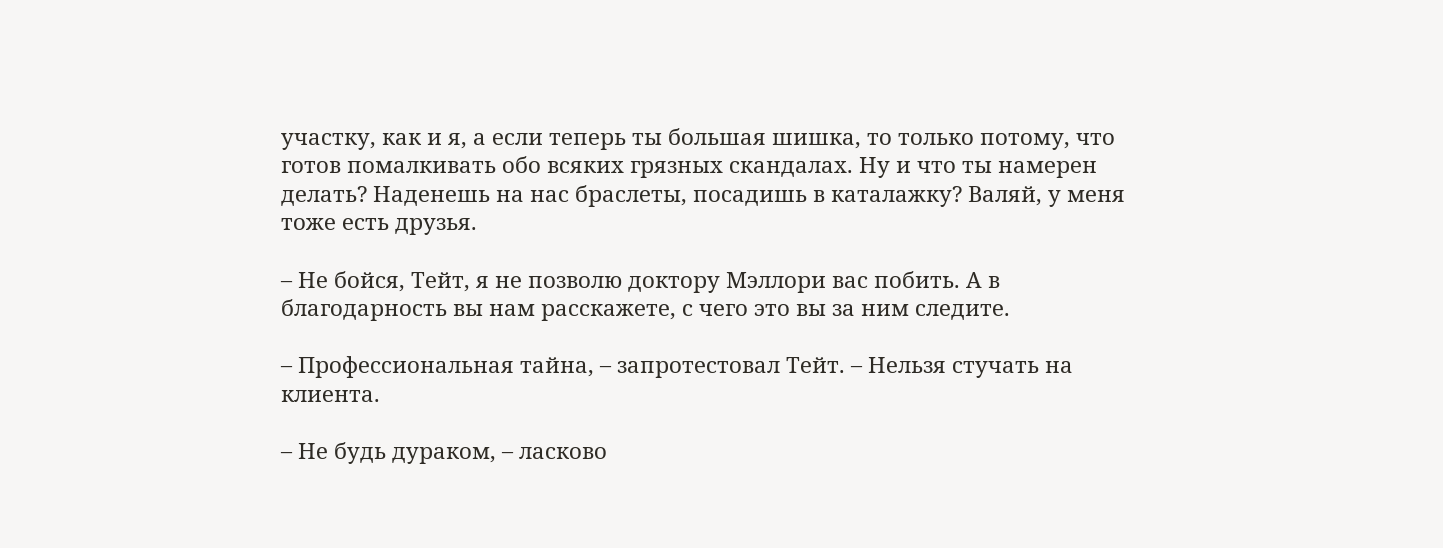участку, как и я, а если теперь ты большая шишка, то только потому, что готов помалкивать обо всяких грязных скандалах. Ну и что ты намерен делать? Наденешь на нас браслеты, посадишь в каталажку? Валяй, у меня тоже есть друзья.

– Не бойся, Тейт, я не позволю доктору Мэллори вас побить. А в благодарность вы нам расскажете, с чего это вы за ним следите.

– Профессиональная тайна, – запротестовал Тейт. – Нельзя стучать на клиента.

– Не будь дураком, – ласково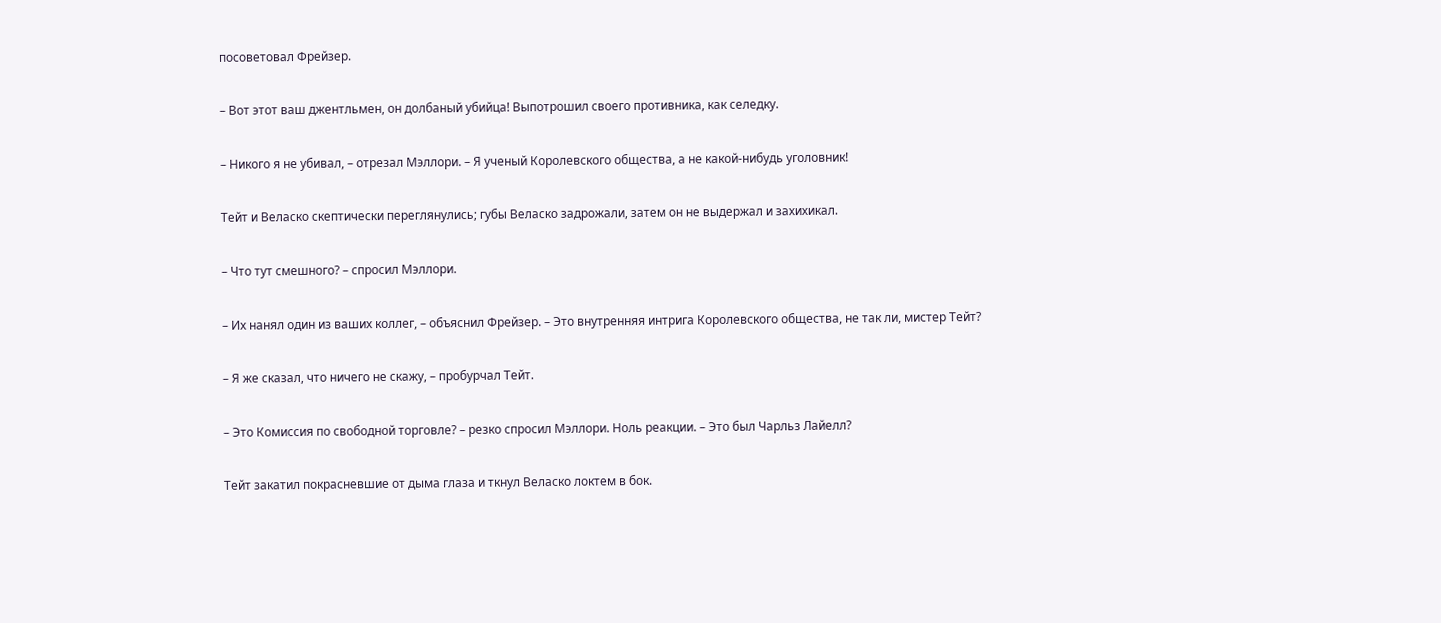посоветовал Фрейзер.

– Вот этот ваш джентльмен, он долбаный убийца! Выпотрошил своего противника, как селедку.

– Никого я не убивал, – отрезал Мэллори. – Я ученый Королевского общества, а не какой-нибудь уголовник!

Тейт и Веласко скептически переглянулись; губы Веласко задрожали, затем он не выдержал и захихикал.

– Что тут смешного? – спросил Мэллори.

– Их нанял один из ваших коллег, – объяснил Фрейзер. – Это внутренняя интрига Королевского общества, не так ли, мистер Тейт?

– Я же сказал, что ничего не скажу, – пробурчал Тейт.

– Это Комиссия по свободной торговле? – резко спросил Мэллори. Ноль реакции. – Это был Чарльз Лайелл?

Тейт закатил покрасневшие от дыма глаза и ткнул Веласко локтем в бок.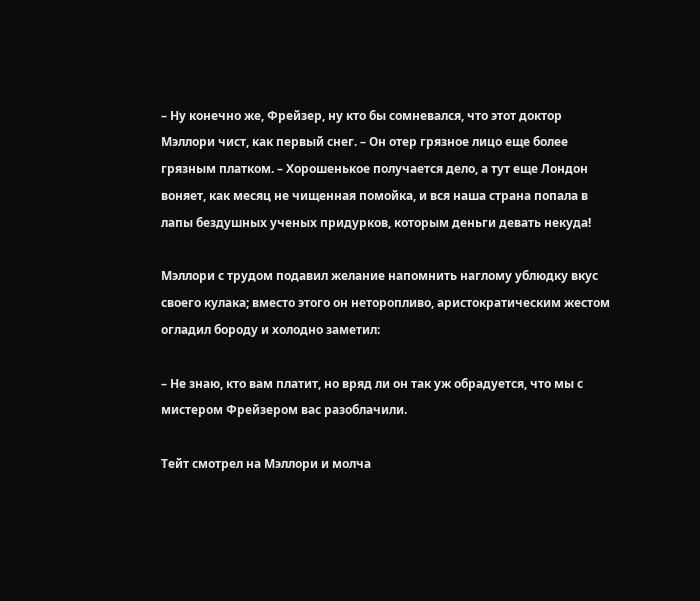– Ну конечно же, Фрейзер, ну кто бы сомневался, что этот доктор Мэллори чист, как первый снег. – Он отер грязное лицо еще более грязным платком. – Хорошенькое получается дело, а тут еще Лондон воняет, как месяц не чищенная помойка, и вся наша страна попала в лапы бездушных ученых придурков, которым деньги девать некуда!

Мэллори с трудом подавил желание напомнить наглому ублюдку вкус своего кулака; вместо этого он неторопливо, аристократическим жестом огладил бороду и холодно заметил:

– Не знаю, кто вам платит, но вряд ли он так уж обрадуется, что мы с мистером Фрейзером вас разоблачили.

Тейт смотрел на Мэллори и молча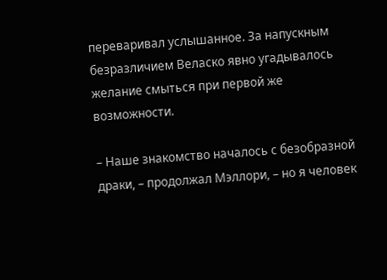переваривал услышанное. За напускным безразличием Веласко явно угадывалось желание смыться при первой же возможности.

– Наше знакомство началось с безобразной драки, – продолжал Мэллори, – но я человек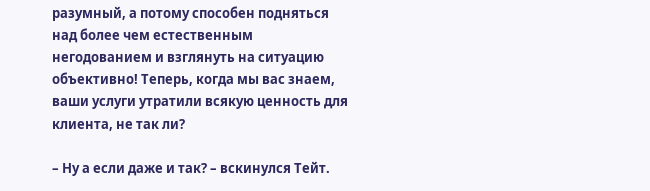разумный, а потому способен подняться над более чем естественным негодованием и взглянуть на ситуацию объективно! Теперь, когда мы вас знаем, ваши услуги утратили всякую ценность для клиента, не так ли?

– Ну а если даже и так? – вскинулся Тейт.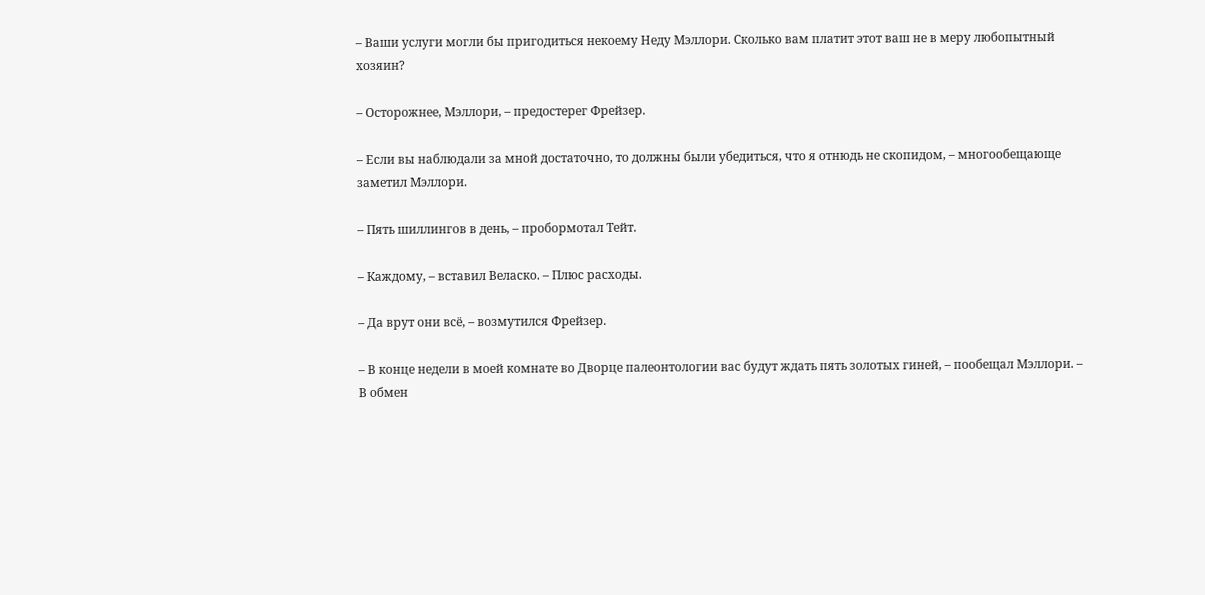– Ваши услуги могли бы пригодиться некоему Неду Мэллори. Сколько вам платит этот ваш не в меру любопытный хозяин?

– Осторожнее, Мэллори, – предостерег Фрейзер.

– Если вы наблюдали за мной достаточно, то должны были убедиться, что я отнюдь не скопидом, – многообещающе заметил Мэллори.

– Пять шиллингов в день, – пробормотал Тейт.

– Каждому, – вставил Веласко. – Плюс расходы.

– Да врут они всё, – возмутился Фрейзер.

– В конце недели в моей комнате во Дворце палеонтологии вас будут ждать пять золотых гиней, – пообещал Мэллори. – В обмен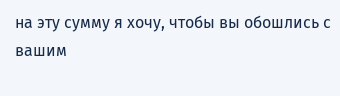на эту сумму я хочу, чтобы вы обошлись с вашим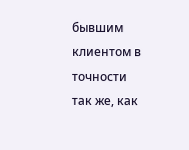бывшим клиентом в точности так же, как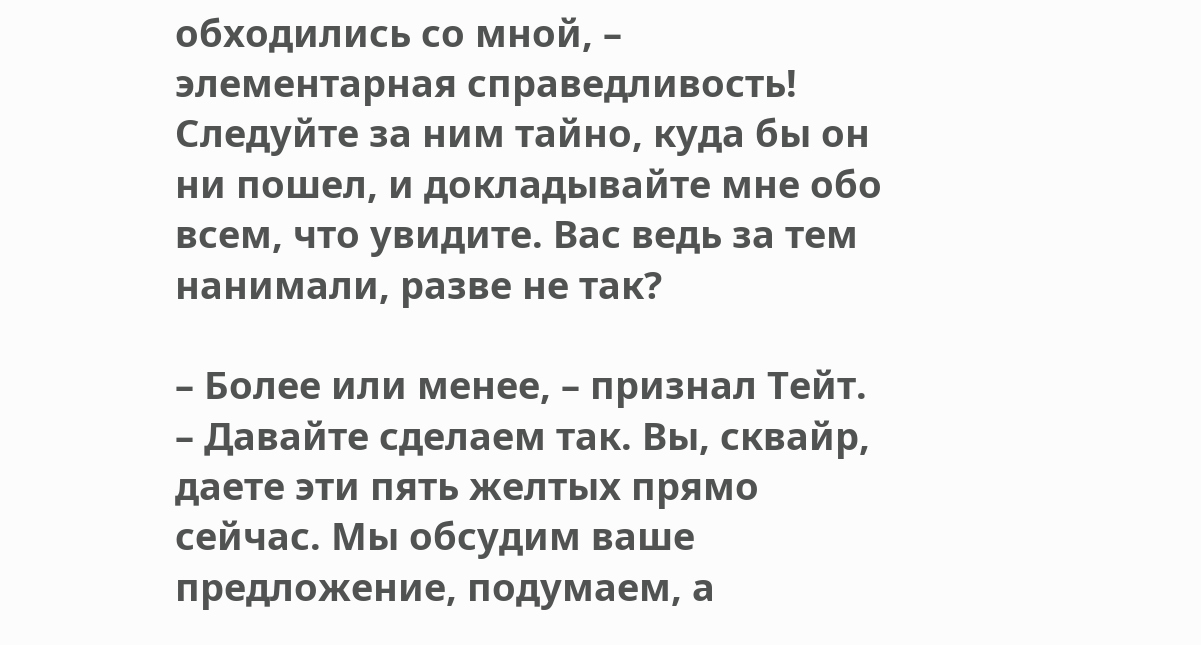обходились со мной, – элементарная справедливость! Следуйте за ним тайно, куда бы он ни пошел, и докладывайте мне обо всем, что увидите. Вас ведь за тем нанимали, разве не так?

– Более или менее, – признал Тейт. – Давайте сделаем так. Вы, сквайр, даете эти пять желтых прямо сейчас. Мы обсудим ваше предложение, подумаем, а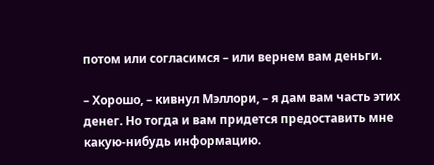потом или согласимся – или вернем вам деньги.

– Хорошо, – кивнул Мэллори, – я дам вам часть этих денег. Но тогда и вам придется предоставить мне какую-нибудь информацию.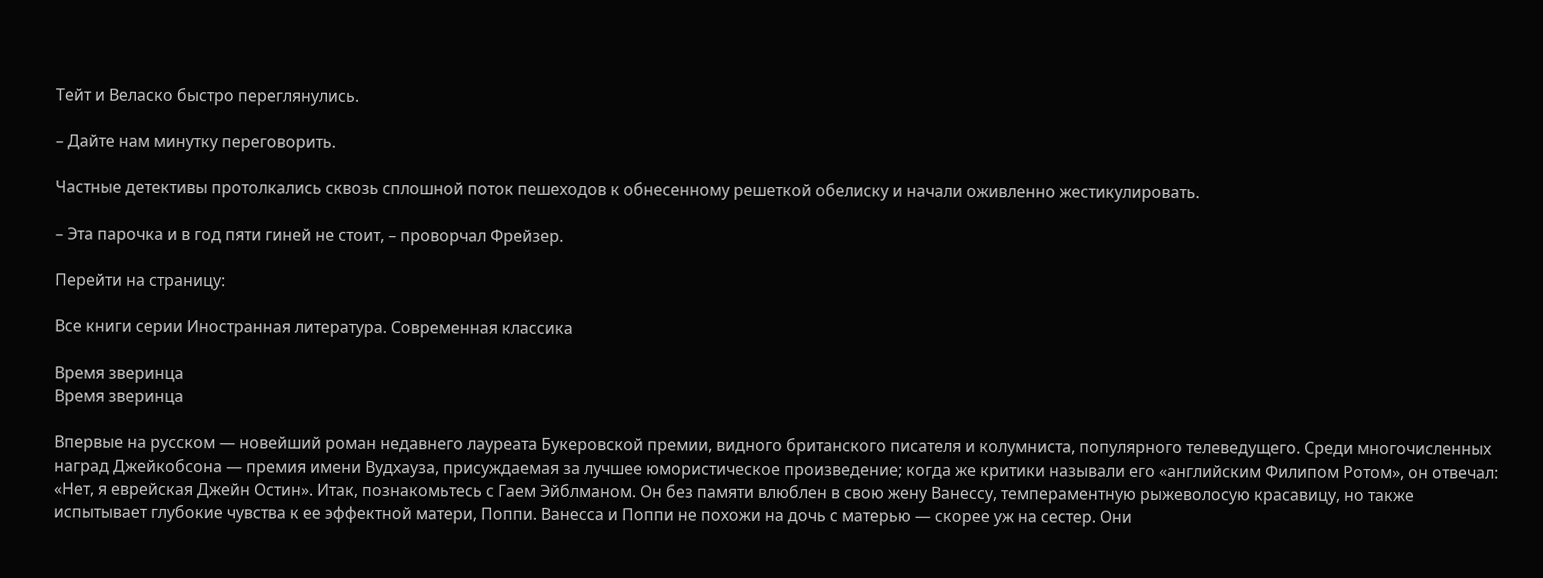Тейт и Веласко быстро переглянулись.

– Дайте нам минутку переговорить.

Частные детективы протолкались сквозь сплошной поток пешеходов к обнесенному решеткой обелиску и начали оживленно жестикулировать.

– Эта парочка и в год пяти гиней не стоит, – проворчал Фрейзер.

Перейти на страницу:

Все книги серии Иностранная литература. Современная классика

Время зверинца
Время зверинца

Впервые на русском — новейший роман недавнего лауреата Букеровской премии, видного британского писателя и колумниста, популярного телеведущего. Среди многочисленных наград Джейкобсона — премия имени Вудхауза, присуждаемая за лучшее юмористическое произведение; когда же критики называли его «английским Филипом Ротом», он отвечал: «Нет, я еврейская Джейн Остин». Итак, познакомьтесь с Гаем Эйблманом. Он без памяти влюблен в свою жену Ванессу, темпераментную рыжеволосую красавицу, но также испытывает глубокие чувства к ее эффектной матери, Поппи. Ванесса и Поппи не похожи на дочь с матерью — скорее уж на сестер. Они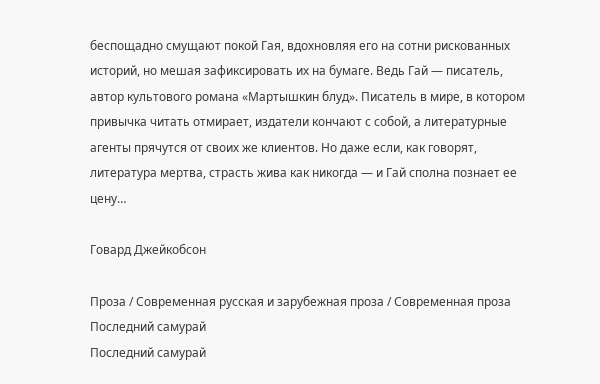беспощадно смущают покой Гая, вдохновляя его на сотни рискованных историй, но мешая зафиксировать их на бумаге. Ведь Гай — писатель, автор культового романа «Мартышкин блуд». Писатель в мире, в котором привычка читать отмирает, издатели кончают с собой, а литературные агенты прячутся от своих же клиентов. Но даже если, как говорят, литература мертва, страсть жива как никогда — и Гай сполна познает ее цену…

Говард Джейкобсон

Проза / Современная русская и зарубежная проза / Современная проза
Последний самурай
Последний самурай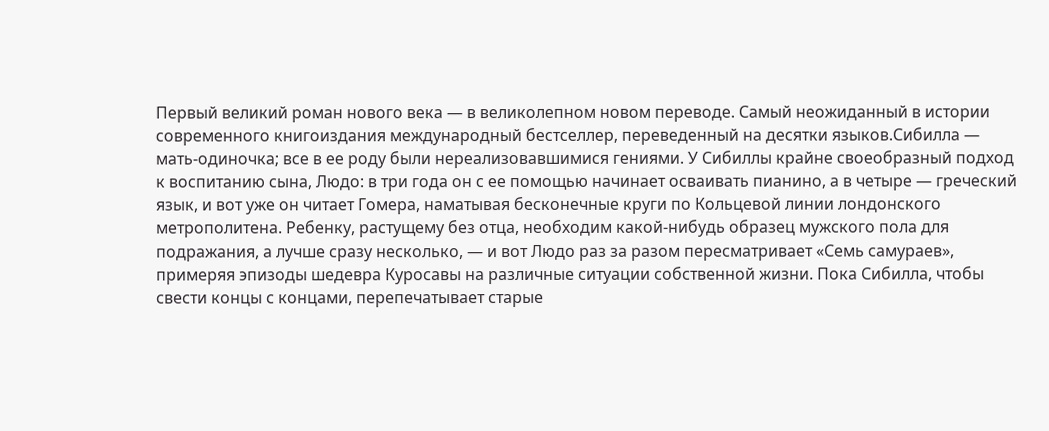Первый великий роман нового века — в великолепном новом переводе. Самый неожиданный в истории современного книгоиздания международный бестселлер, переведенный на десятки языков.Сибилла — мать-одиночка; все в ее роду были нереализовавшимися гениями. У Сибиллы крайне своеобразный подход к воспитанию сына, Людо: в три года он с ее помощью начинает осваивать пианино, а в четыре — греческий язык, и вот уже он читает Гомера, наматывая бесконечные круги по Кольцевой линии лондонского метрополитена. Ребенку, растущему без отца, необходим какой-нибудь образец мужского пола для подражания, а лучше сразу несколько, — и вот Людо раз за разом пересматривает «Семь самураев», примеряя эпизоды шедевра Куросавы на различные ситуации собственной жизни. Пока Сибилла, чтобы свести концы с концами, перепечатывает старые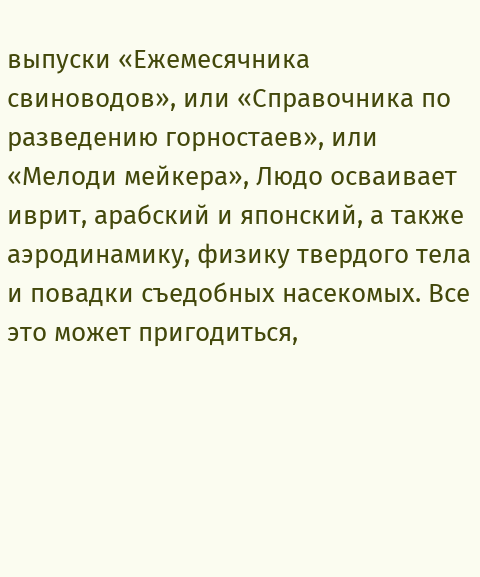выпуски «Ежемесячника свиноводов», или «Справочника по разведению горностаев», или «Мелоди мейкера», Людо осваивает иврит, арабский и японский, а также аэродинамику, физику твердого тела и повадки съедобных насекомых. Все это может пригодиться,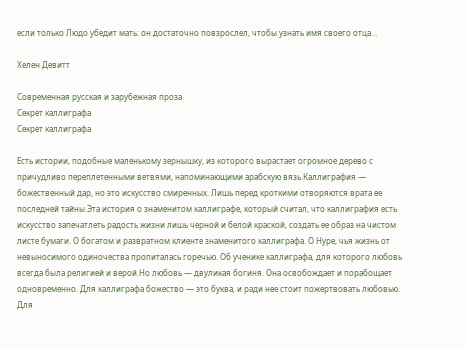если только Людо убедит мать: он достаточно повзрослел, чтобы узнать имя своего отца…

Хелен Девитт

Современная русская и зарубежная проза
Секрет каллиграфа
Секрет каллиграфа

Есть истории, подобные маленькому зернышку, из которого вырастает огромное дерево с причудливо переплетенными ветвями, напоминающими арабскую вязь.Каллиграфия — божественный дар, но это искусство смиренных. Лишь перед кроткими отворяются врата ее последней тайны.Эта история о знаменитом каллиграфе, который считал, что каллиграфия есть искусство запечатлеть радость жизни лишь черной и белой краской, создать ее образ на чистом листе бумаги. О богатом и развратном клиенте знаменитого каллиграфа. О Нуре, чья жизнь от невыносимого одиночества пропиталась горечью. Об ученике каллиграфа, для которого любовь всегда была религией и верой.Но любовь — двуликая богиня. Она освобождает и порабощает одновременно. Для каллиграфа божество — это буква, и ради нее стоит пожертвовать любовью. Для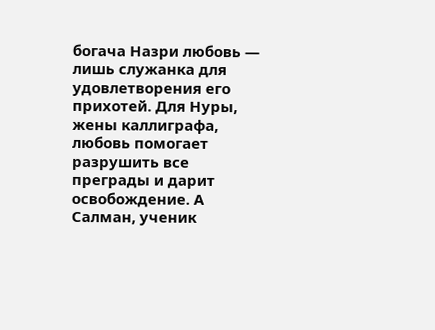богача Назри любовь — лишь служанка для удовлетворения его прихотей. Для Нуры, жены каллиграфа, любовь помогает разрушить все преграды и дарит освобождение. А Салман, ученик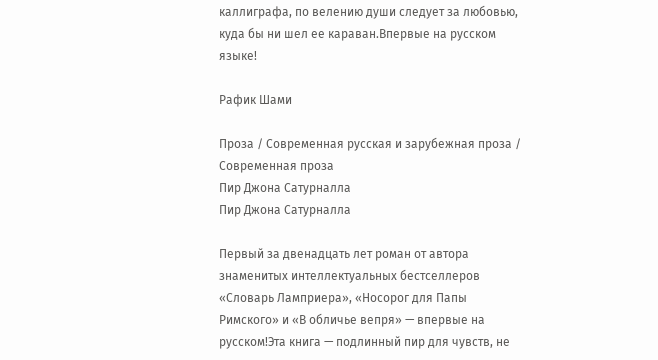каллиграфа, по велению души следует за любовью, куда бы ни шел ее караван.Впервые на русском языке!

Рафик Шами

Проза / Современная русская и зарубежная проза / Современная проза
Пир Джона Сатурналла
Пир Джона Сатурналла

Первый за двенадцать лет роман от автора знаменитых интеллектуальных бестселлеров «Словарь Ламприера», «Носорог для Папы Римского» и «В обличье вепря» — впервые на русском!Эта книга — подлинный пир для чувств, не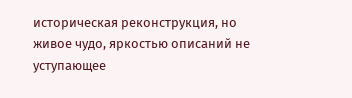историческая реконструкция, но живое чудо, яркостью описаний не уступающее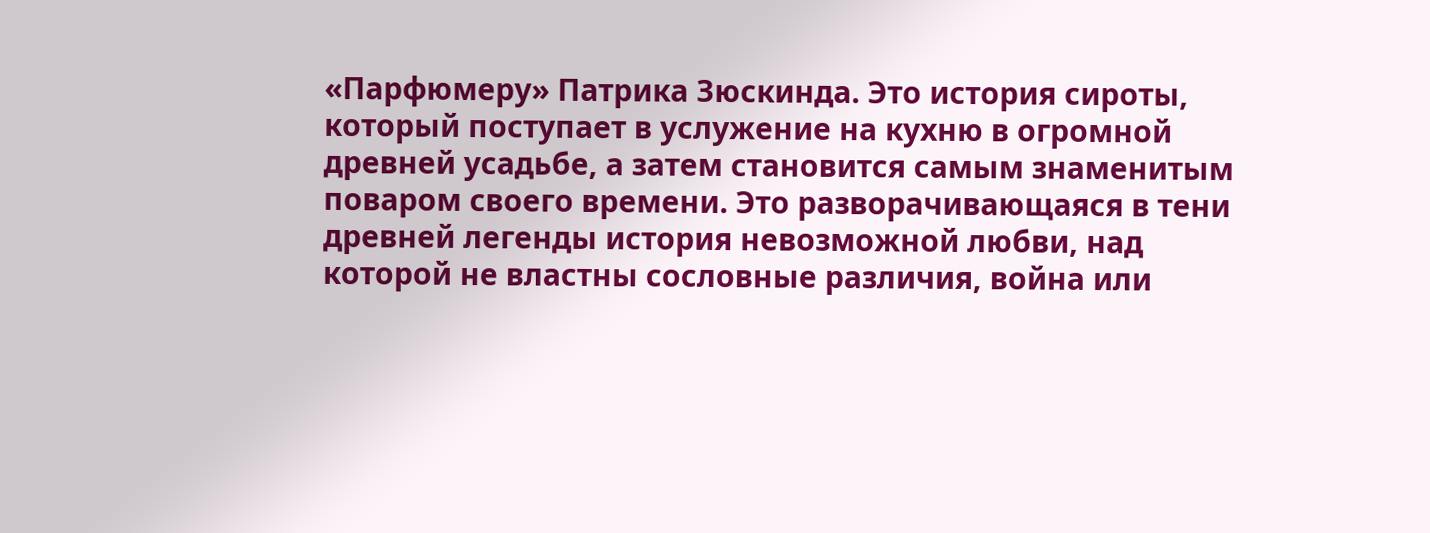«Парфюмеру» Патрика Зюскинда. Это история сироты, который поступает в услужение на кухню в огромной древней усадьбе, а затем становится самым знаменитым поваром своего времени. Это разворачивающаяся в тени древней легенды история невозможной любви, над которой не властны сословные различия, война или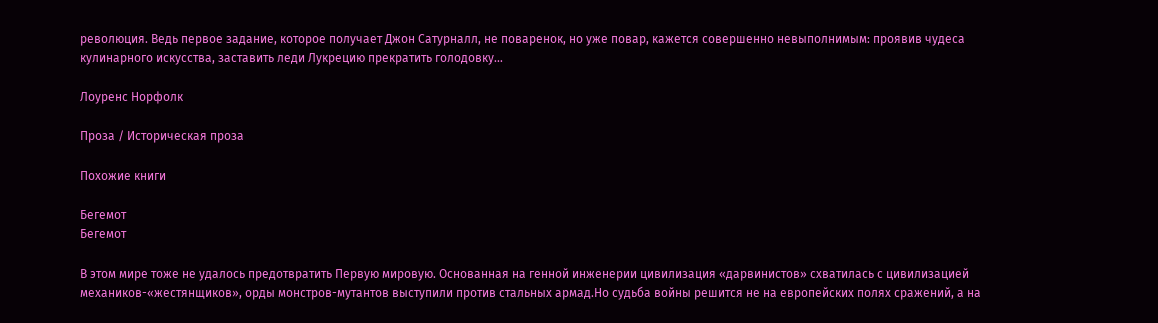революция. Ведь первое задание, которое получает Джон Сатурналл, не поваренок, но уже повар, кажется совершенно невыполнимым: проявив чудеса кулинарного искусства, заставить леди Лукрецию прекратить голодовку…

Лоуренс Норфолк

Проза / Историческая проза

Похожие книги

Бегемот
Бегемот

В этом мире тоже не удалось предотвратить Первую мировую. Основанная на генной инженерии цивилизация «дарвинистов» схватилась с цивилизацией механиков-«жестянщиков», орды монстров-мутантов выступили против стальных армад.Но судьба войны решится не на европейских полях сражений, а на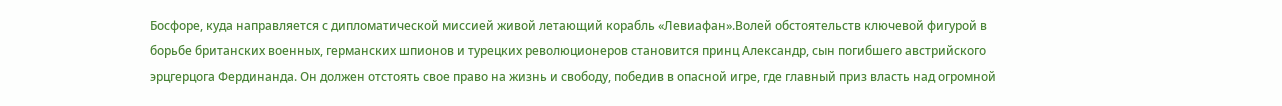Босфоре, куда направляется с дипломатической миссией живой летающий корабль «Левиафан».Волей обстоятельств ключевой фигурой в борьбе британских военных, германских шпионов и турецких революционеров становится принц Александр, сын погибшего австрийского эрцгерцога Фердинанда. Он должен отстоять свое право на жизнь и свободу, победив в опасной игре, где главный приз власть над огромной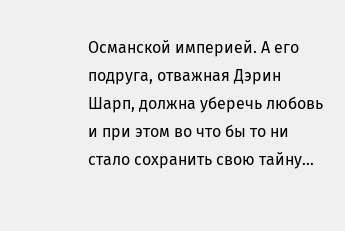Османской империей. А его подруга, отважная Дэрин Шарп, должна уберечь любовь и при этом во что бы то ни стало сохранить свою тайну…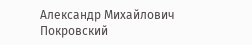Александр Михайлович Покровский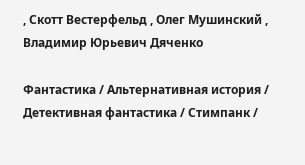, Скотт Вестерфельд , Олег Мушинский , Владимир Юрьевич Дяченко

Фантастика / Альтернативная история / Детективная фантастика / Стимпанк /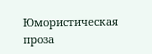Юмористическая проза